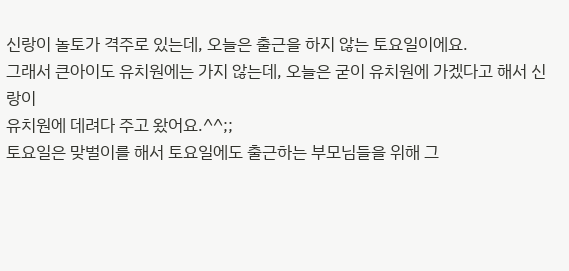신랑이 놀토가 격주로 있는데, 오늘은 출근을 하지 않는 토요일이에요.
그래서 큰아이도 유치원에는 가지 않는데, 오늘은 굳이 유치원에 가겠다고 해서 신랑이
유치원에 데려다 주고 왔어요.^^;;
토요일은 맞벌이를 해서 토요일에도 출근하는 부모님들을 위해 그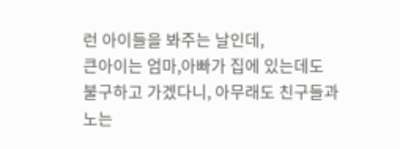런 아이들을 봐주는 날인데,
큰아이는 엄마,아빠가 집에 있는데도 불구하고 가겠다니, 아무래도 친구들과 노는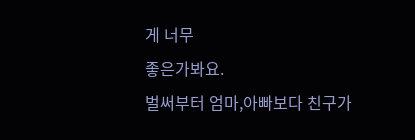게 너무
좋은가봐요.
벌써부터 엄마,아빠보다 친구가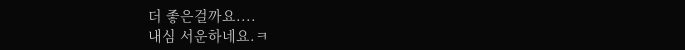더 좋은걸까요....
내심 서운하네요.ㅋ